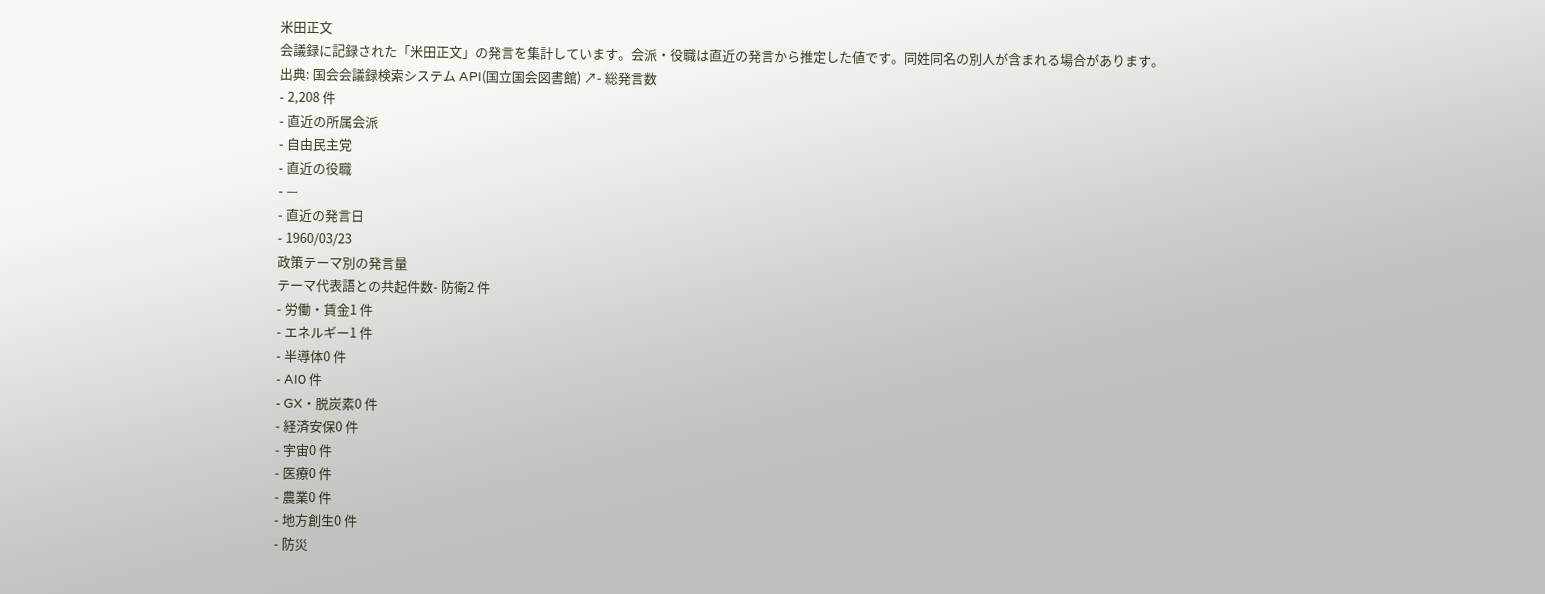米田正文
会議録に記録された「米田正文」の発言を集計しています。会派・役職は直近の発言から推定した値です。同姓同名の別人が含まれる場合があります。
出典: 国会会議録検索システム API(国立国会図書館) ↗- 総発言数
- 2,208 件
- 直近の所属会派
- 自由民主党
- 直近の役職
- —
- 直近の発言日
- 1960/03/23
政策テーマ別の発言量
テーマ代表語との共起件数- 防衛2 件
- 労働・賃金1 件
- エネルギー1 件
- 半導体0 件
- AI0 件
- GX・脱炭素0 件
- 経済安保0 件
- 宇宙0 件
- 医療0 件
- 農業0 件
- 地方創生0 件
- 防災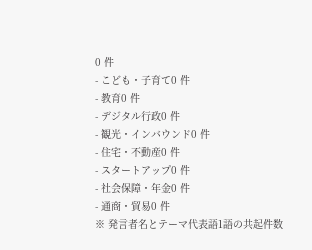0 件
- こども・子育て0 件
- 教育0 件
- デジタル行政0 件
- 観光・インバウンド0 件
- 住宅・不動産0 件
- スタートアップ0 件
- 社会保障・年金0 件
- 通商・貿易0 件
※ 発言者名とテーマ代表語1語の共起件数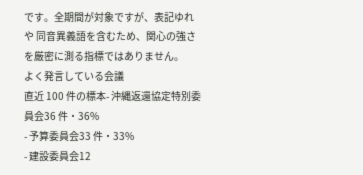です。全期間が対象ですが、表記ゆれや 同音異義語を含むため、関心の強さを厳密に測る指標ではありません。
よく発言している会議
直近 100 件の標本- 沖縄返還協定特別委員会36 件・36%
- 予算委員会33 件・33%
- 建設委員会12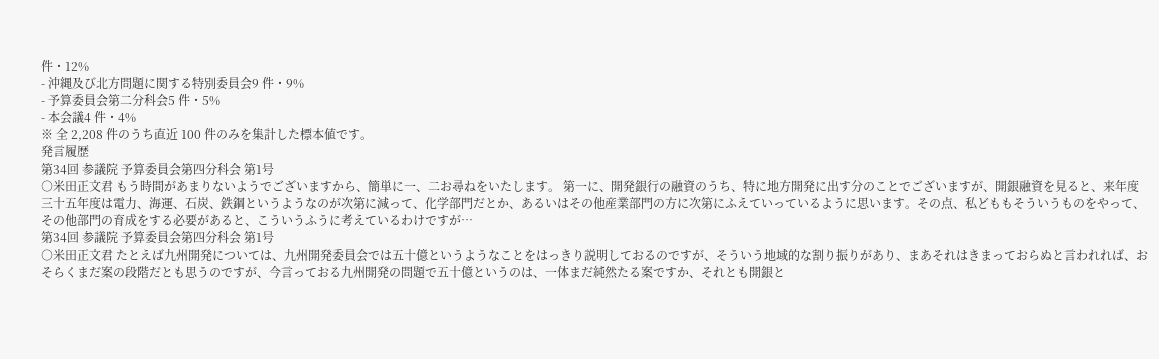件・12%
- 沖縄及び北方問題に関する特別委員会9 件・9%
- 予算委員会第二分科会5 件・5%
- 本会議4 件・4%
※ 全 2,208 件のうち直近 100 件のみを集計した標本値です。
発言履歴
第34回 参議院 予算委員会第四分科会 第1号
○米田正文君 もう時間があまりないようでございますから、簡単に一、二お尋ねをいたします。 第一に、開発銀行の融資のうち、特に地方開発に出す分のことでございますが、開銀融資を見ると、来年度三十五年度は電力、海運、石炭、鉄鋼というようなのが次第に減って、化学部門だとか、あるいはその他産業部門の方に次第にふえていっているように思います。その点、私どももそういうものをやって、その他部門の育成をする必要があると、こういうふうに考えているわけですが…
第34回 参議院 予算委員会第四分科会 第1号
○米田正文君 たとえば九州開発については、九州開発委員会では五十億というようなことをはっきり説明しておるのですが、そういう地域的な割り振りがあり、まあそれはきまっておらぬと言われれば、おそらくまだ案の段階だとも思うのですが、今言っておる九州開発の問題で五十億というのは、一体まだ純然たる案ですか、それとも開銀と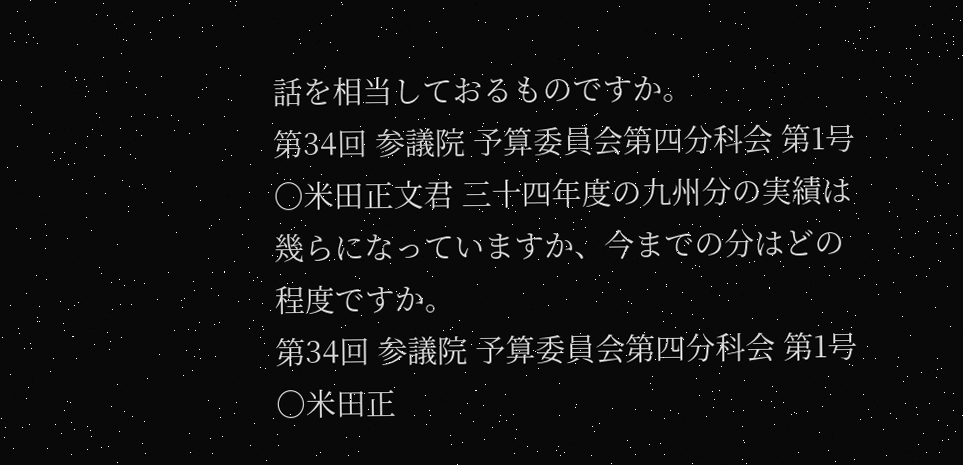話を相当しておるものですか。
第34回 参議院 予算委員会第四分科会 第1号
○米田正文君 三十四年度の九州分の実績は幾らになっていますか、今までの分はどの程度ですか。
第34回 参議院 予算委員会第四分科会 第1号
○米田正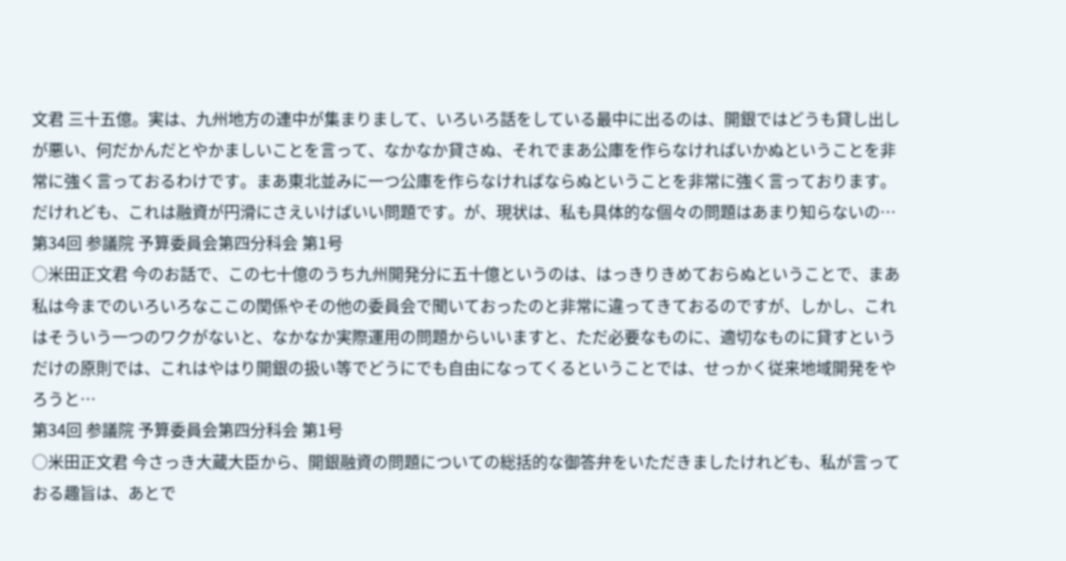文君 三十五億。実は、九州地方の連中が集まりまして、いろいろ話をしている最中に出るのは、開銀ではどうも貸し出しが悪い、何だかんだとやかましいことを言って、なかなか貸さぬ、それでまあ公庫を作らなければいかぬということを非常に強く言っておるわけです。まあ東北並みに一つ公庫を作らなければならぬということを非常に強く言っております。だけれども、これは融資が円滑にさえいけばいい問題です。が、現状は、私も具体的な個々の問題はあまり知らないの…
第34回 参議院 予算委員会第四分科会 第1号
○米田正文君 今のお話で、この七十億のうち九州開発分に五十億というのは、はっきりきめておらぬということで、まあ私は今までのいろいろなここの関係やその他の委員会で聞いておったのと非常に違ってきておるのですが、しかし、これはそういう一つのワクがないと、なかなか実際運用の問題からいいますと、ただ必要なものに、適切なものに貸すというだけの原則では、これはやはり開銀の扱い等でどうにでも自由になってくるということでは、せっかく従来地域開発をやろうと…
第34回 参議院 予算委員会第四分科会 第1号
○米田正文君 今さっき大蔵大臣から、開銀融資の問題についての総括的な御答弁をいただきましたけれども、私が言っておる趣旨は、あとで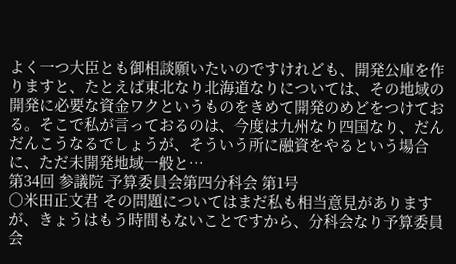よく一つ大臣とも御相談願いたいのですけれども、開発公庫を作りますと、たとえば東北なり北海道なりについては、その地域の開発に必要な資金ワクというものをきめて開発のめどをつけておる。そこで私が言っておるのは、今度は九州なり四国なり、だんだんこうなるでしょうが、そういう所に融資をやるという場合に、ただ未開発地域一般と…
第34回 参議院 予算委員会第四分科会 第1号
○米田正文君 その問題についてはまだ私も相当意見がありますが、きょうはもう時間もないことですから、分科会なり予算委員会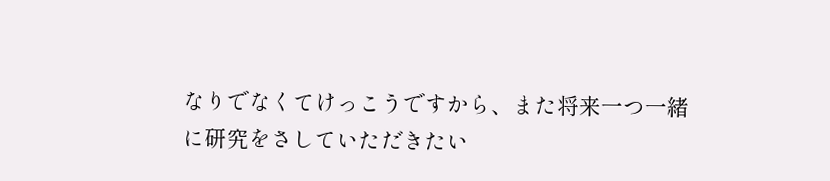なりでなくてけっこうですから、また将来一つ一緒に研究をさしていただきたい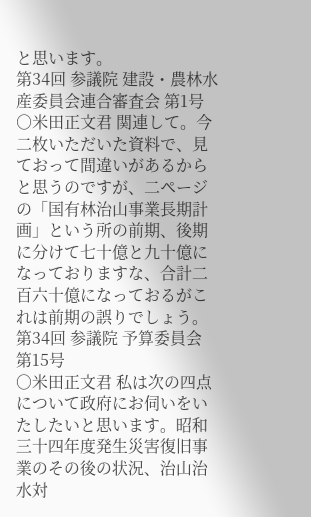と思います。
第34回 参議院 建設・農林水産委員会連合審査会 第1号
○米田正文君 関連して。今二枚いただいた資料で、見ておって間違いがあるからと思うのですが、二ページの「国有林治山事業長期計画」という所の前期、後期に分けて七十億と九十億になっておりますな、合計二百六十億になっておるがこれは前期の誤りでしょう。
第34回 参議院 予算委員会 第15号
○米田正文君 私は次の四点について政府にお伺いをいたしたいと思います。昭和三十四年度発生災害復旧事業のその後の状況、治山治水対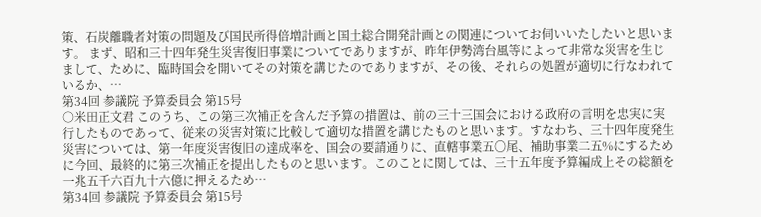策、石炭離職者対策の問題及び国民所得倍増計画と国土総合開発計画との関連についてお伺いいたしたいと思います。 まず、昭和三十四年発生災害復旧事業についてでありますが、昨年伊勢湾台風等によって非常な災害を生じまして、ために、臨時国会を開いてその対策を講じたのでありますが、その後、それらの処置が適切に行なわれているか、…
第34回 参議院 予算委員会 第15号
○米田正文君 このうち、この第三次補正を含んだ予算の措置は、前の三十三国会における政府の言明を忠実に実行したものであって、従来の災害対策に比較して適切な措置を講じたものと思います。すなわち、三十四年度発生災害については、第一年度災害復旧の達成率を、国会の要請通りに、直轄事業五〇尾、補助事業二五%にするために今回、最終的に第三次補正を提出したものと思います。このことに関しては、三十五年度予算編成上その総額を一兆五千六百九十六億に押えるため…
第34回 参議院 予算委員会 第15号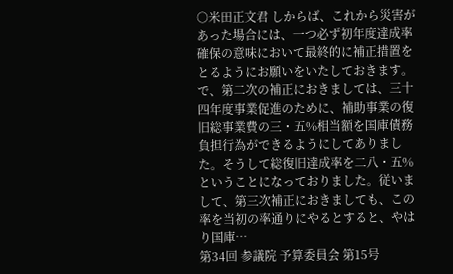○米田正文君 しからば、これから災害があった場合には、一つ必ず初年度達成率確保の意味において最終的に補正措置をとるようにお願いをいたしておきます。 で、第二次の補正におきましては、三十四年度事業促進のために、補助事業の復旧総事業費の三・五%相当額を国庫債務負担行為ができるようにしてありました。そうして総復旧達成率を二八・五%ということになっておりました。従いまして、第三次補正におきましても、この率を当初の率通りにやるとすると、やはり国庫…
第34回 参議院 予算委員会 第15号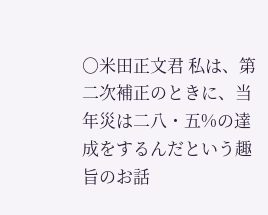○米田正文君 私は、第二次補正のときに、当年災は二八・五%の達成をするんだという趣旨のお話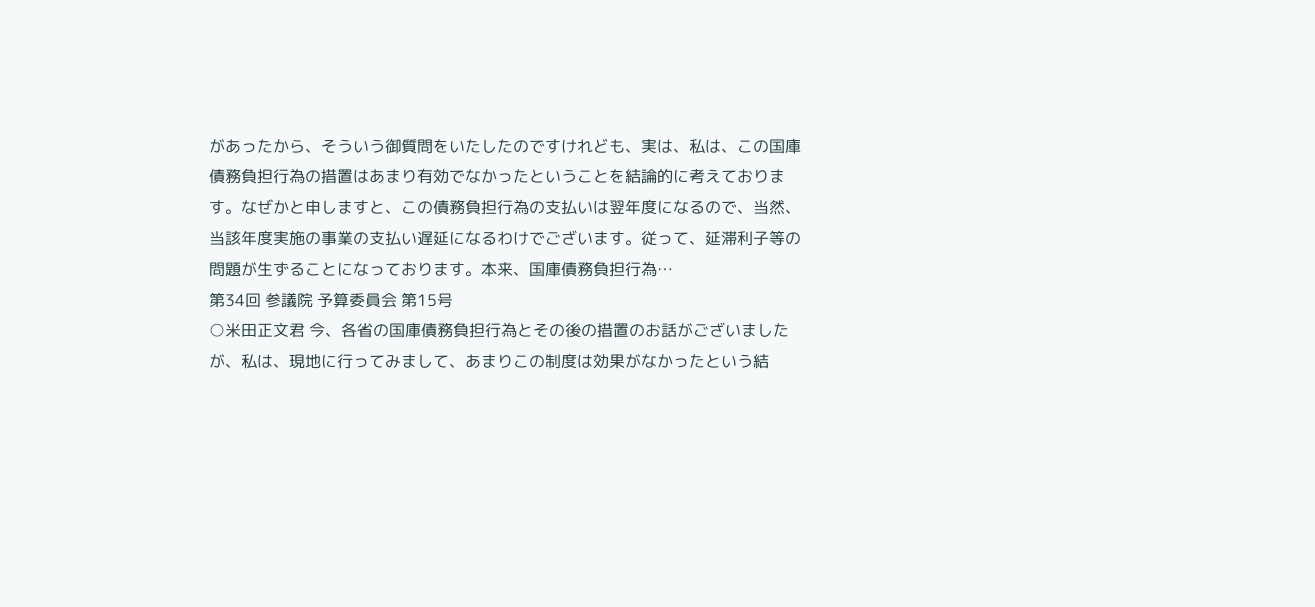があったから、そういう御質問をいたしたのですけれども、実は、私は、この国庫債務負担行為の措置はあまり有効でなかったということを結論的に考えております。なぜかと申しますと、この債務負担行為の支払いは翌年度になるので、当然、当該年度実施の事業の支払い遅延になるわけでございます。従って、延滞利子等の問題が生ずることになっております。本来、国庫債務負担行為…
第34回 参議院 予算委員会 第15号
○米田正文君 今、各省の国庫債務負担行為とその後の措置のお話がございましたが、私は、現地に行ってみまして、あまりこの制度は効果がなかったという結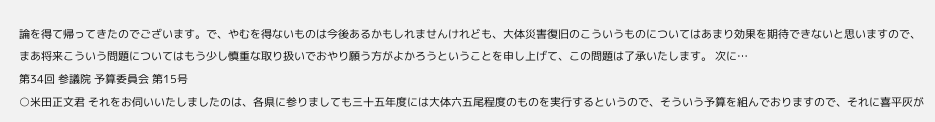論を得て帰ってきたのでございます。で、やむを得ないものは今後あるかもしれませんけれども、大体災害復旧のこういうものについてはあまり効果を期待できないと思いますので、まあ将来こういう問題についてはもう少し慎重な取り扱いでおやり願う方がよかろうということを申し上げて、この問題は了承いたします。 次に…
第34回 参議院 予算委員会 第15号
○米田正文君 それをお伺いいたしましたのは、各県に参りましても三十五年度には大体六五尾程度のものを実行するというので、そういう予算を組んでおりますので、それに喜平灰が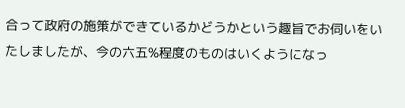合って政府の施策ができているかどうかという趣旨でお伺いをいたしましたが、今の六五%程度のものはいくようになっ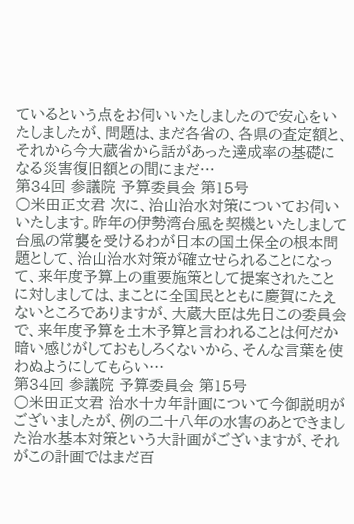ているという点をお伺いいたしましたので安心をいたしましたが、問題は、まだ各省の、各県の査定額と、それから今大蔵省から話があった達成率の基礎になる災害復旧額との間にまだ…
第34回 参議院 予算委員会 第15号
○米田正文君 次に、治山治水対策についてお伺いいたします。昨年の伊勢湾台風を契機といたしまして台風の常襲を受けるわが日本の国土保全の根本問題として、治山治水対策が確立せられることになって、来年度予算上の重要施策として提案されたことに対しましては、まことに全国民とともに慶賀にたえないところでありますが、大蔵大臣は先日この委員会で、来年度予算を土木予算と言われることは何だか暗い感じがしておもしろくないから、そんな言葉を使わぬようにしてもらい…
第34回 参議院 予算委員会 第15号
○米田正文君 治水十カ年計画について今御説明がございましたが、例の二十八年の水害のあとできました治水基本対策という大計画がございますが、それがこの計画ではまだ百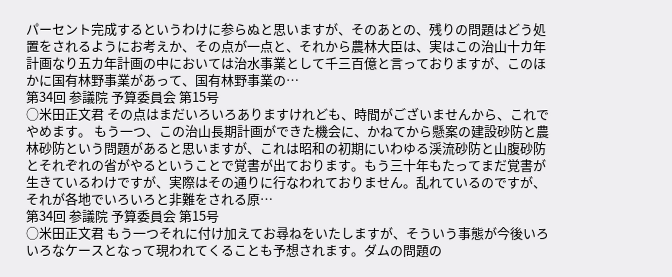パーセント完成するというわけに参らぬと思いますが、そのあとの、残りの問題はどう処置をされるようにお考えか、その点が一点と、それから農林大臣は、実はこの治山十カ年計画なり五カ年計画の中においては治水事業として千三百億と言っておりますが、このほかに国有林野事業があって、国有林野事業の…
第34回 参議院 予算委員会 第15号
○米田正文君 その点はまだいろいろありますけれども、時間がございませんから、これでやめます。 もう一つ、この治山長期計画ができた機会に、かねてから懸案の建設砂防と農林砂防という問題があると思いますが、これは昭和の初期にいわゆる渓流砂防と山腹砂防とそれぞれの省がやるということで覚書が出ております。もう三十年もたってまだ覚書が生きているわけですが、実際はその通りに行なわれておりません。乱れているのですが、それが各地でいろいろと非難をされる原…
第34回 参議院 予算委員会 第15号
○米田正文君 もう一つそれに付け加えてお尋ねをいたしますが、そういう事態が今後いろいろなケースとなって現われてくることも予想されます。ダムの問題の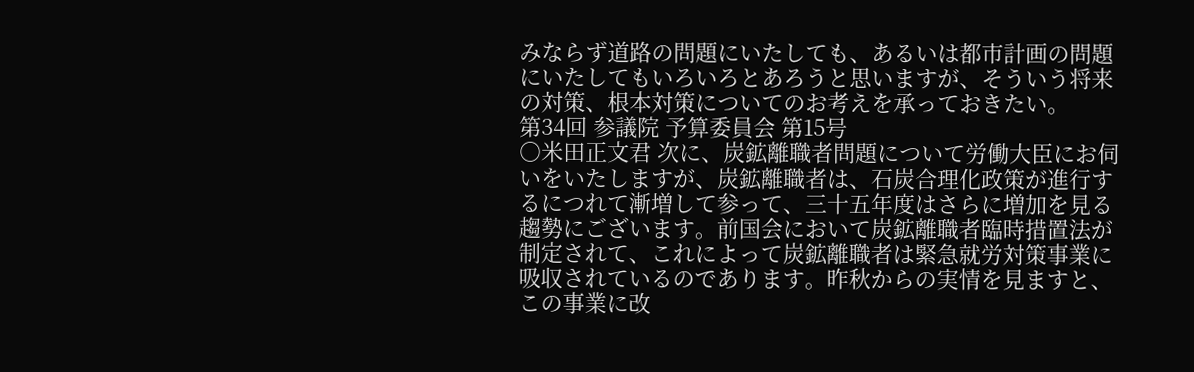みならず道路の問題にいたしても、あるいは都市計画の問題にいたしてもいろいろとあろうと思いますが、そういう将来の対策、根本対策についてのお考えを承っておきたい。
第34回 参議院 予算委員会 第15号
○米田正文君 次に、炭鉱離職者問題について労働大臣にお伺いをいたしますが、炭鉱離職者は、石炭合理化政策が進行するにつれて漸増して参って、三十五年度はさらに増加を見る趨勢にございます。前国会において炭鉱離職者臨時措置法が制定されて、これによって炭鉱離職者は緊急就労対策事業に吸収されているのであります。昨秋からの実情を見ますと、この事業に改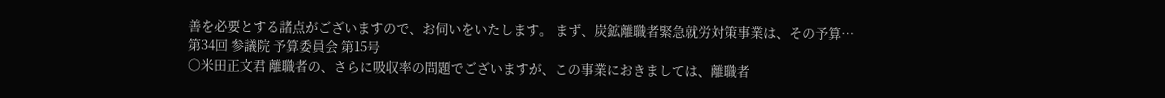善を必要とする諸点がございますので、お伺いをいたします。 まず、炭鉱離職者緊急就労対策事業は、その予算…
第34回 参議院 予算委員会 第15号
○米田正文君 離職者の、さらに吸収率の問題でございますが、この事業におきましては、離職者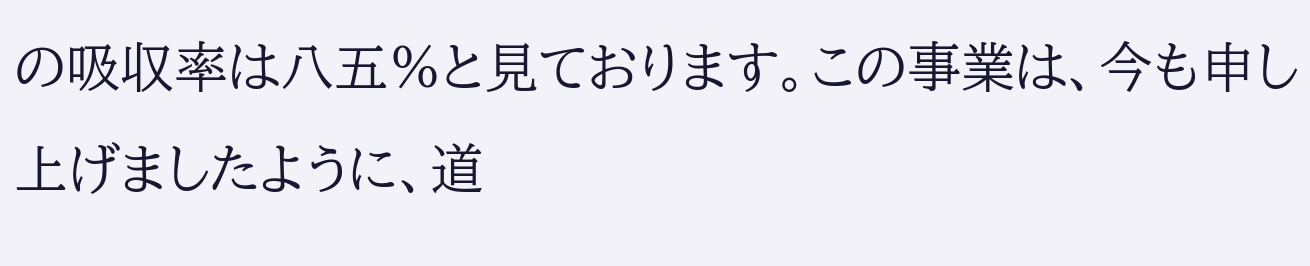の吸収率は八五%と見ております。この事業は、今も申し上げましたように、道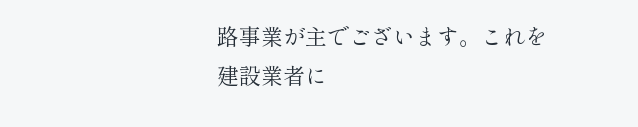路事業が主でございます。これを建設業者に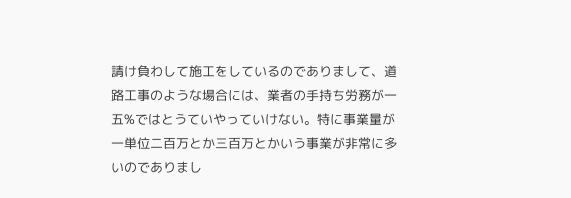請け負わして施工をしているのでありまして、道路工事のような場合には、業者の手持ち労務が一五%ではとうていやっていけない。特に事業量が一単位二百万とか三百万とかいう事業が非常に多いのでありまし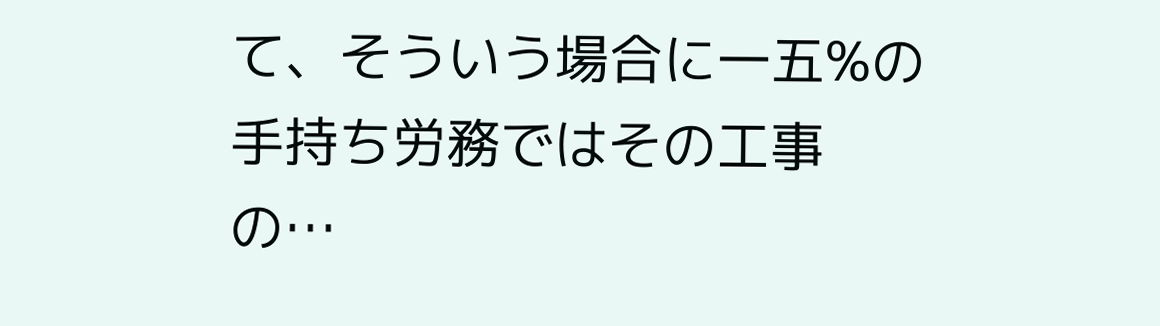て、そういう場合に一五%の手持ち労務ではその工事の…